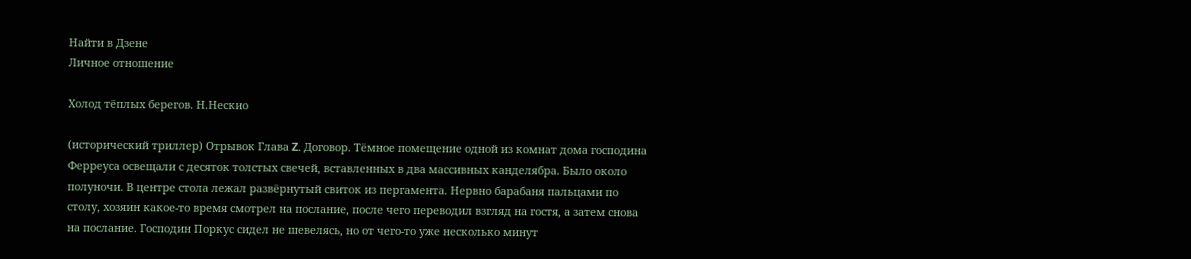Найти в Дзене
Личное отношение

Холод тёплых берегов. Н.Нескио

(исторический триллер) Отрывок Глава Z. Договор. Тёмное помещение одной из комнат дома господина Ферреуса освещали с десяток толстых свечей, вставленных в два массивных канделябра. Было около полуночи. В центре стола лежал развёрнутый свиток из пергамента. Нервно барабаня пальцами по столу, хозяин какое-то время смотрел на послание, после чего переводил взгляд на гостя, а затем снова на послание. Господин Поркус сидел не шевелясь, но от чего-то уже несколько минут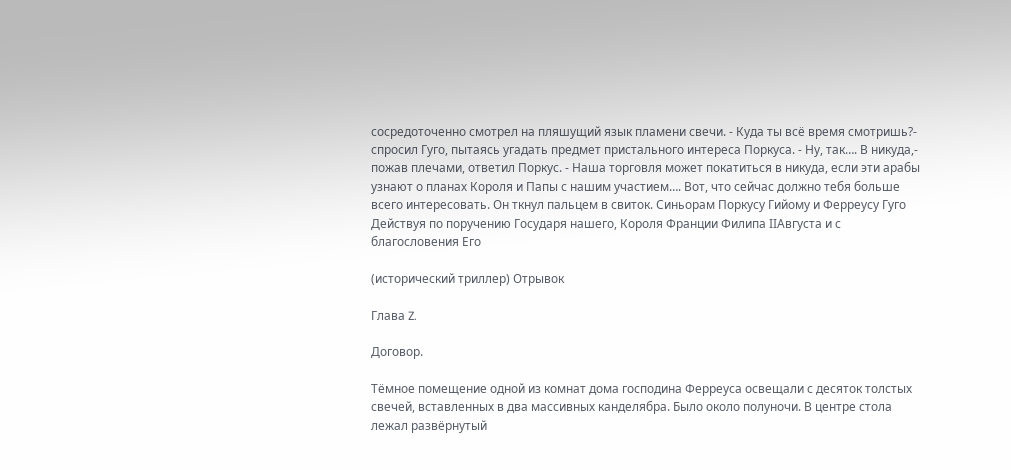сосредоточенно смотрел на пляшущий язык пламени свечи. - Куда ты всё время смотришь?- спросил Гуго, пытаясь угадать предмет пристального интереса Поркуса. - Ну, так…. В никуда,- пожав плечами, ответил Поркус. - Наша торговля может покатиться в никуда, если эти арабы узнают о планах Короля и Папы с нашим участием…. Вот, что сейчас должно тебя больше всего интересовать. Он ткнул пальцем в свиток. Синьорам Поркусу Гийому и Ферреусу Гуго Действуя по поручению Государя нашего, Короля Франции Филипа IIАвгуста и с благословения Его

(исторический триллер) Отрывок

Глава Z.

Договор.

Тёмное помещение одной из комнат дома господина Ферреуса освещали с десяток толстых свечей, вставленных в два массивных канделябра. Было около полуночи. В центре стола лежал развёрнутый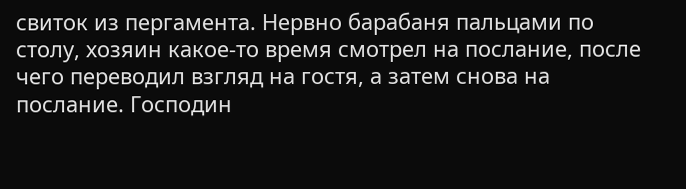свиток из пергамента. Нервно барабаня пальцами по столу, хозяин какое-то время смотрел на послание, после чего переводил взгляд на гостя, а затем снова на послание. Господин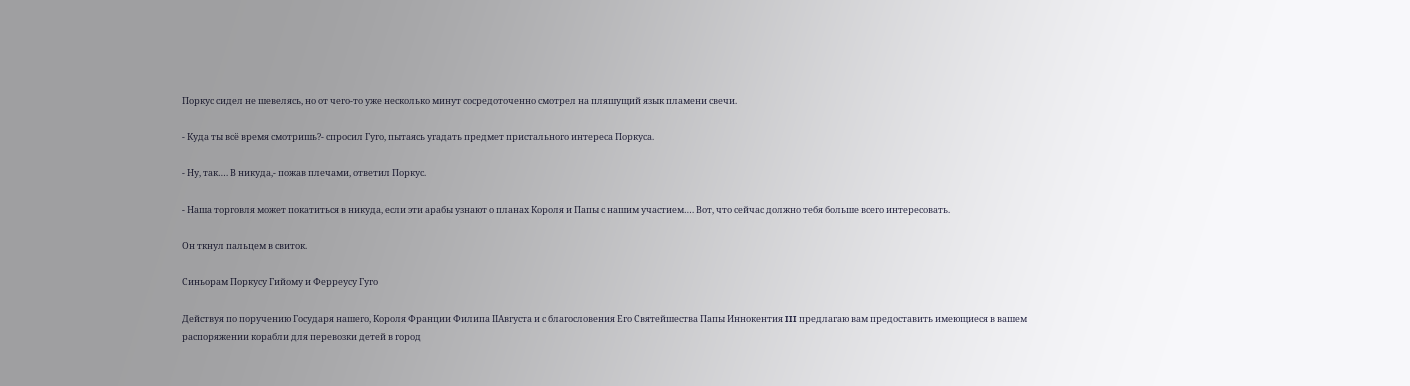Поркус сидел не шевелясь, но от чего-то уже несколько минут сосредоточенно смотрел на пляшущий язык пламени свечи.

- Куда ты всё время смотришь?- спросил Гуго, пытаясь угадать предмет пристального интереса Поркуса.

- Ну, так…. В никуда,- пожав плечами, ответил Поркус.

- Наша торговля может покатиться в никуда, если эти арабы узнают о планах Короля и Папы с нашим участием…. Вот, что сейчас должно тебя больше всего интересовать.

Он ткнул пальцем в свиток.

Синьорам Поркусу Гийому и Ферреусу Гуго

Действуя по поручению Государя нашего, Короля Франции Филипа IIАвгуста и с благословения Его Святейшества Папы Иннокентия III предлагаю вам предоставить имеющиеся в вашем распоряжении корабли для перевозки детей в город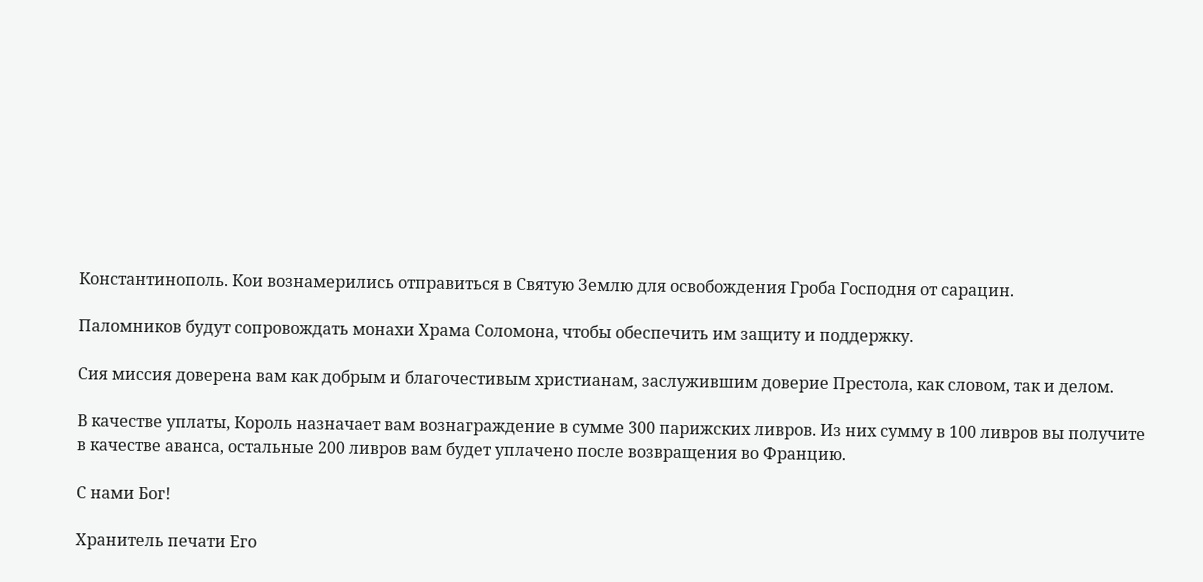Константинополь. Кои вознамерились отправиться в Святую Землю для освобождения Гроба Господня от сарацин.

Паломников будут сопровождать монахи Храма Соломона, чтобы обеспечить им защиту и поддержку.

Сия миссия доверена вам как добрым и благочестивым христианам, заслужившим доверие Престола, как словом, так и делом.

В качестве уплаты, Король назначает вам вознаграждение в сумме 300 парижских ливров. Из них сумму в 100 ливров вы получите в качестве аванса, остальные 200 ливров вам будет уплачено после возвращения во Францию.

С нами Бог!

Хранитель печати Его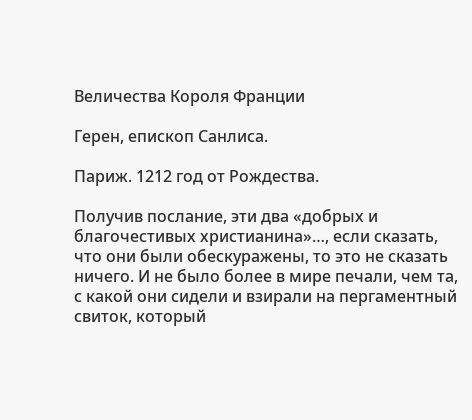Величества Короля Франции

Герен, епископ Санлиса.

Париж. 1212 год от Рождества.

Получив послание, эти два «добрых и благочестивых христианина»…, если сказать, что они были обескуражены, то это не сказать ничего. И не было более в мире печали, чем та, с какой они сидели и взирали на пергаментный свиток, который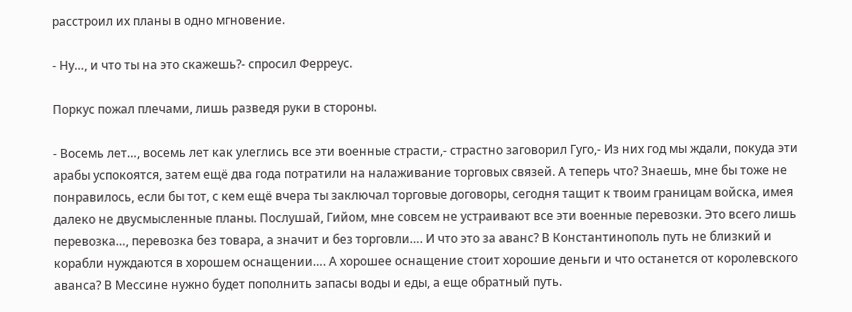расстроил их планы в одно мгновение.

- Ну…, и что ты на это скажешь?- спросил Ферреус.

Поркус пожал плечами, лишь разведя руки в стороны.

- Восемь лет…, восемь лет как улеглись все эти военные страсти,- страстно заговорил Гуго,- Из них год мы ждали, покуда эти арабы успокоятся, затем ещё два года потратили на налаживание торговых связей. А теперь что? Знаешь, мне бы тоже не понравилось, если бы тот, с кем ещё вчера ты заключал торговые договоры, сегодня тащит к твоим границам войска, имея далеко не двусмысленные планы. Послушай, Гийом, мне совсем не устраивают все эти военные перевозки. Это всего лишь перевозка…, перевозка без товара, а значит и без торговли…. И что это за аванс? В Константинополь путь не близкий и корабли нуждаются в хорошем оснащении…. А хорошее оснащение стоит хорошие деньги и что останется от королевского аванса? В Мессине нужно будет пополнить запасы воды и еды, а еще обратный путь.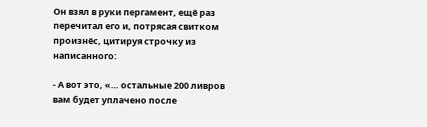Он взял в руки пергамент, ещё раз перечитал его и, потрясая свитком произнёс, цитируя строчку из написанного:

- А вот это, «… остальные 200 ливров вам будет уплачено после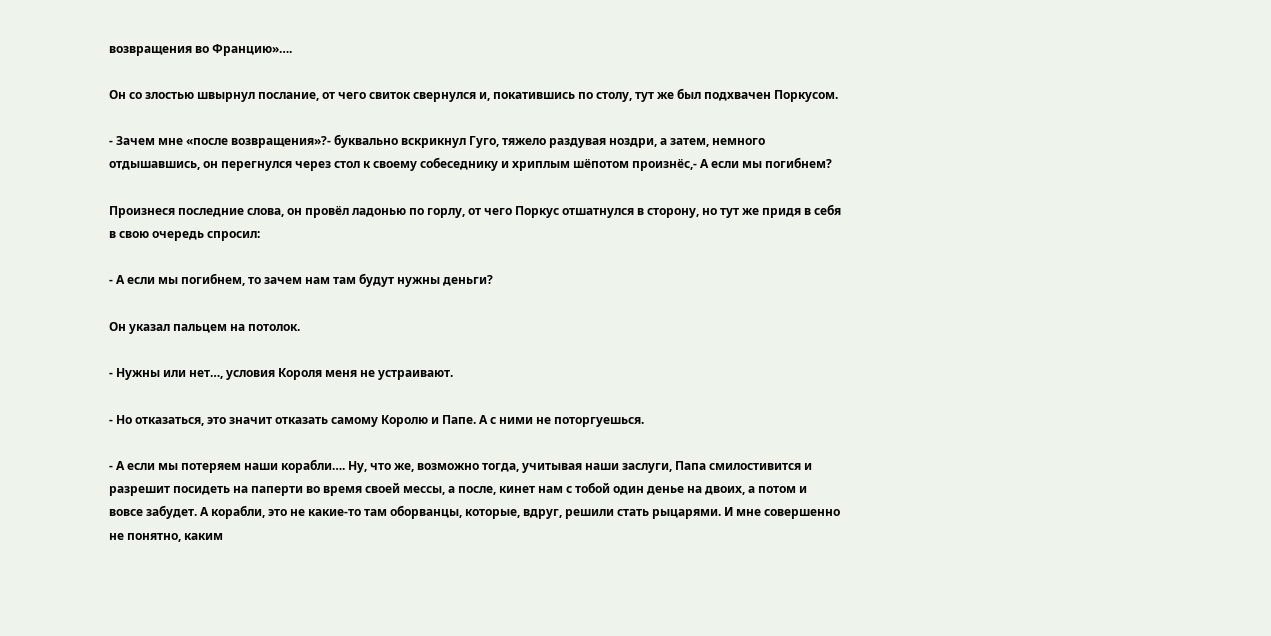возвращения во Францию»….

Он со злостью швырнул послание, от чего свиток свернулся и, покатившись по столу, тут же был подхвачен Поркусом.

- Зачем мне «после возвращения»?- буквально вскрикнул Гуго, тяжело раздувая ноздри, а затем, немного отдышавшись, он перегнулся через стол к своему собеседнику и хриплым шёпотом произнёс,- А если мы погибнем?

Произнеся последние слова, он провёл ладонью по горлу, от чего Поркус отшатнулся в сторону, но тут же придя в себя в свою очередь спросил:

- А если мы погибнем, то зачем нам там будут нужны деньги?

Он указал пальцем на потолок.

- Нужны или нет…, условия Короля меня не устраивают.

- Но отказаться, это значит отказать самому Королю и Папе. А с ними не поторгуешься.

- А если мы потеряем наши корабли…. Ну, что же, возможно тогда, учитывая наши заслуги, Папа смилостивится и разрешит посидеть на паперти во время своей мессы, а после, кинет нам с тобой один денье на двоих, а потом и вовсе забудет. А корабли, это не какие-то там оборванцы, которые, вдруг, решили стать рыцарями. И мне совершенно не понятно, каким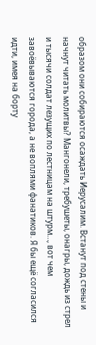образом они собираются осаждать Иерусалим. Встанут под стены и начнут читать молитвы? Мангонели, требушеты, онагры, дождь из стрел и тысячи солдат лезущих по лестницам на штурм…, вот чем завоёвываются города, а не воплями фанатиков. Я бы ещё согласился идти, имея на борту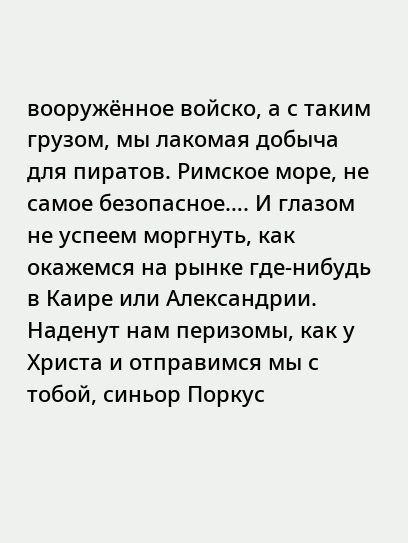вооружённое войско, а с таким грузом, мы лакомая добыча для пиратов. Римское море, не самое безопасное…. И глазом не успеем моргнуть, как окажемся на рынке где-нибудь в Каире или Александрии. Наденут нам перизомы, как у Христа и отправимся мы с тобой, синьор Поркус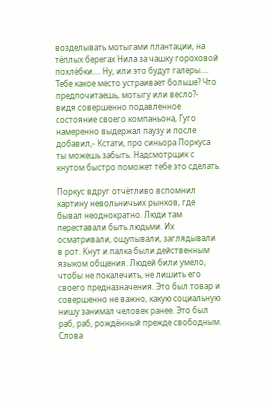возделывать мотыгами плантации, на тёплых берегах Нила за чашку гороховой похлёбки…. Ну, или это будут галеры…. Тебе какое место устраивает больше? Что предпочитаешь, мотыгу или весло?- видя совершенно подавленное состояние своего компаньона, Гуго намеренно выдержал паузу и после добавил,- Кстати, про синьора Поркуса ты можешь забыть. Надсмотрщик с кнутом быстро поможет тебе это сделать.

Поркус вдруг отчётливо вспомнил картину невольничьих рынков, где бывал неоднократно. Люди там переставали быть людьми. Их осматривали, ощупывали, заглядывали в рот. Кнут и палка были действенным языком общения. Людей били умело, чтобы не покалечить, не лишить его своего предназначения. Это был товар и совершенно не важно, какую социальную нишу занимал человек ранее. Это был раб, раб, рождённый прежде свободным. Слова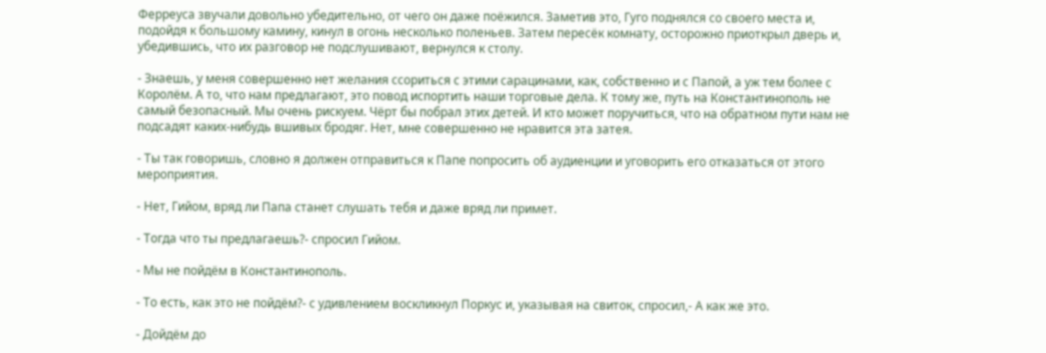Ферреуса звучали довольно убедительно, от чего он даже поёжился. Заметив это, Гуго поднялся со своего места и, подойдя к большому камину, кинул в огонь несколько поленьев. Затем пересёк комнату, осторожно приоткрыл дверь и, убедившись, что их разговор не подслушивают, вернулся к столу.

- Знаешь, у меня совершенно нет желания ссориться с этими сарацинами, как, собственно и с Папой, а уж тем более с Королём. А то, что нам предлагают, это повод испортить наши торговые дела. К тому же, путь на Константинополь не самый безопасный. Мы очень рискуем. Чёрт бы побрал этих детей. И кто может поручиться, что на обратном пути нам не подсадят каких-нибудь вшивых бродяг. Нет, мне совершенно не нравится эта затея.

- Ты так говоришь, словно я должен отправиться к Папе попросить об аудиенции и уговорить его отказаться от этого мероприятия.

- Нет, Гийом, вряд ли Папа станет слушать тебя и даже вряд ли примет.

- Тогда что ты предлагаешь?- спросил Гийом.

- Мы не пойдём в Константинополь.

- То есть, как это не пойдём?- с удивлением воскликнул Поркус и, указывая на свиток, спросил,- А как же это.

- Дойдём до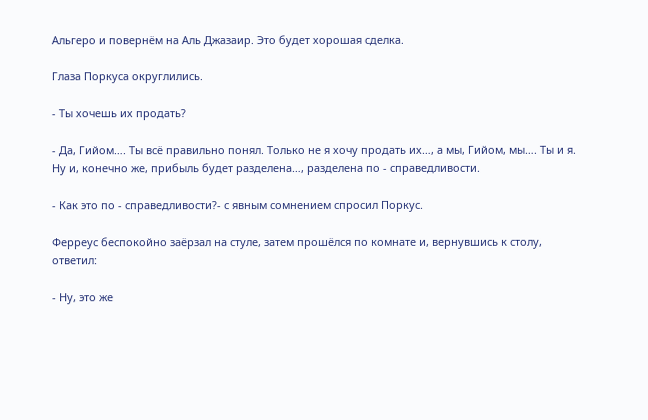Альгеро и повернём на Аль Джазаир. Это будет хорошая сделка.

Глаза Поркуса округлились.

- Ты хочешь их продать?

- Да, Гийом…. Ты всё правильно понял. Только не я хочу продать их…, а мы, Гийом, мы…. Ты и я. Ну и, конечно же, прибыль будет разделена…, разделена по - справедливости.

- Как это по - справедливости?- с явным сомнением спросил Поркус.

Ферреус беспокойно заёрзал на стуле, затем прошёлся по комнате и, вернувшись к столу, ответил:

- Ну, это же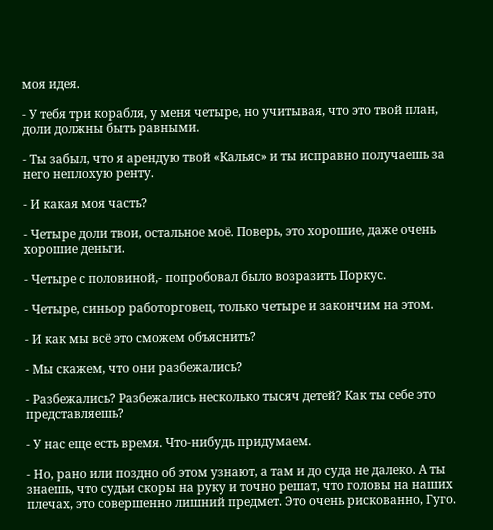моя идея.

- У тебя три корабля, у меня четыре, но учитывая, что это твой план, доли должны быть равными.

- Ты забыл, что я арендую твой «Кальяс» и ты исправно получаешь за него неплохую ренту.

- И какая моя часть?

- Четыре доли твои, остальное моё. Поверь, это хорошие, даже очень хорошие деньги.

- Четыре с половиной,- попробовал было возразить Поркус.

- Четыре, синьор работорговец, только четыре и закончим на этом.

- И как мы всё это сможем объяснить?

- Мы скажем, что они разбежались?

- Разбежались? Разбежались несколько тысяч детей? Как ты себе это представляешь?

- У нас еще есть время. Что-нибудь придумаем.

- Но, рано или поздно об этом узнают, а там и до суда не далеко. А ты знаешь, что судьи скоры на руку и точно решат, что головы на наших плечах, это совершенно лишний предмет. Это очень рискованно, Гуго.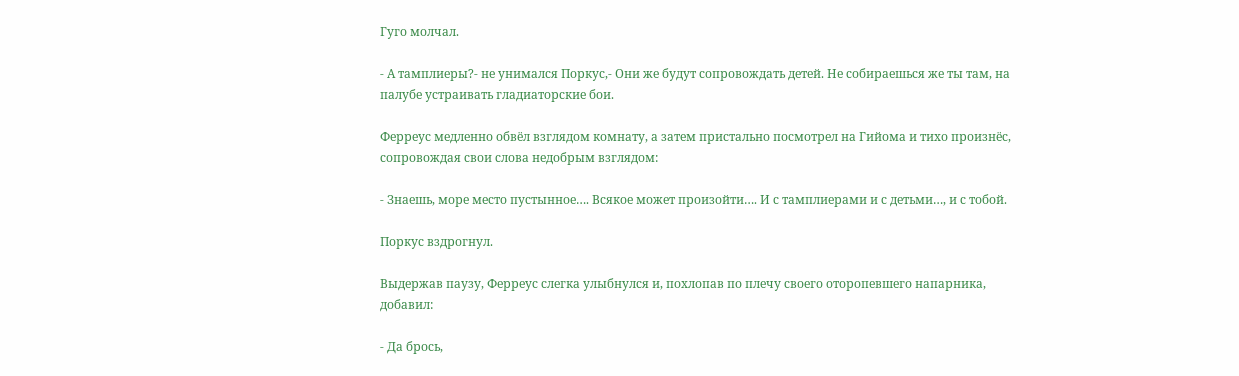Гуго молчал.

- А тамплиеры?- не унимался Поркус,- Они же будут сопровождать детей. Не собираешься же ты там, на палубе устраивать гладиаторские бои.

Ферреус медленно обвёл взглядом комнату, а затем пристально посмотрел на Гийома и тихо произнёс, сопровождая свои слова недобрым взглядом:

- Знаешь, море место пустынное…. Всякое может произойти…. И с тамплиерами и с детьми…, и с тобой.

Поркус вздрогнул.

Выдержав паузу, Ферреус слегка улыбнулся и, похлопав по плечу своего оторопевшего напарника, добавил:

- Да брось,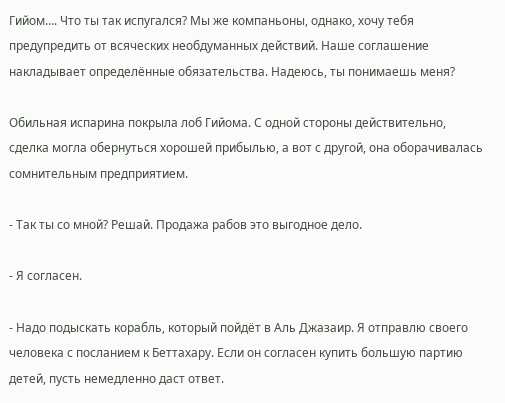Гийом…. Что ты так испугался? Мы же компаньоны, однако, хочу тебя предупредить от всяческих необдуманных действий. Наше соглашение накладывает определённые обязательства. Надеюсь, ты понимаешь меня?

Обильная испарина покрыла лоб Гийома. С одной стороны действительно, сделка могла обернуться хорошей прибылью, а вот с другой, она оборачивалась сомнительным предприятием.

- Так ты со мной? Решай. Продажа рабов это выгодное дело.

- Я согласен.

- Надо подыскать корабль, который пойдёт в Аль Джазаир. Я отправлю своего человека с посланием к Беттахару. Если он согласен купить большую партию детей, пусть немедленно даст ответ.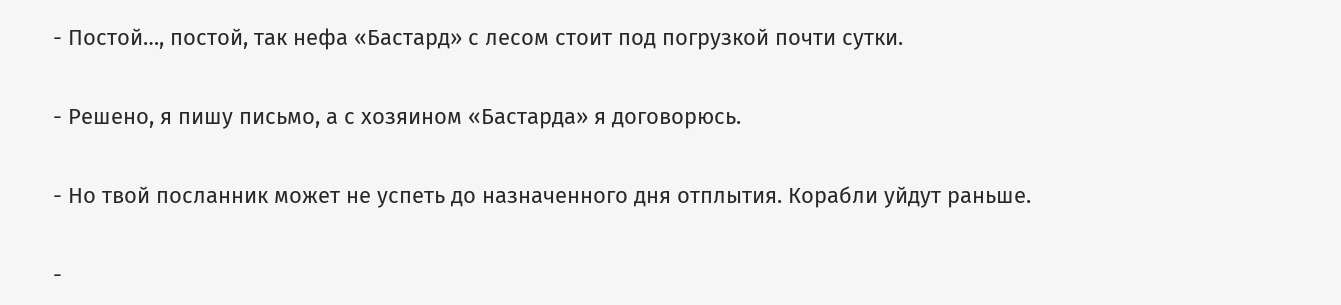- Постой…, постой, так нефа «Бастард» с лесом стоит под погрузкой почти сутки.

- Решено, я пишу письмо, а с хозяином «Бастарда» я договорюсь.

- Но твой посланник может не успеть до назначенного дня отплытия. Корабли уйдут раньше.

-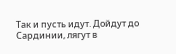Так и пусть идут. Дойдут до Сардинии, лягут в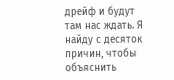дрейф и будут там нас ждать. Я найду с десяток причин, чтобы объяснить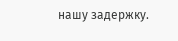нашу задержку.